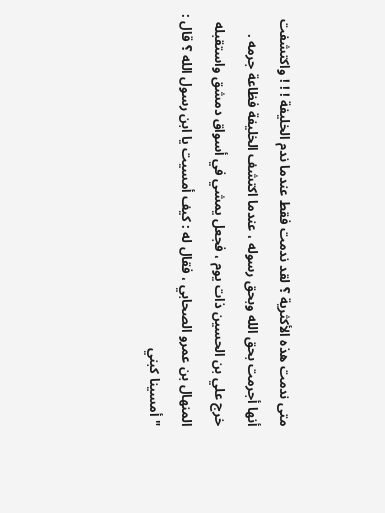متى ندمت هذه الأكثرية ؟ لقد ندمت فقط عندما ندم الخليفة ! ! ! واكتشفت
أنها أجرمت بحق الله وبحق رسوله ، عندما اكتشف الخليفة فظاعة جرمه .
خرج علي بن الحسين ذات يوم ، فجعل يمشي في أسواق دمشق واستقبله
المنهال بن عمرو الصحابي ، فقال له : كيف أمسيت يا ابن رسول الله ؟ قال :
" أمسينا كبني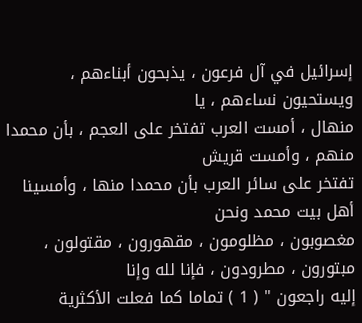إسرائيل في آل فرعون ، يذبحون أبناءهم ، ويستحيون نساءهم ، يا
منهال ، أمست العرب تفتخر على العجم ، بأن محمدا منهم ، وأمست قريش
تفتخر على سائر العرب بأن محمدا منها ، وأمسينا أهل بيت محمد ونحن
مغصوبون ، مظلومون ، مقهورون ، مقتولون ، مبتورون ، مطرودون ، فإنا لله وإنا
إليه راجعون " ( 1 ) تماما كما فعلت الأكثرية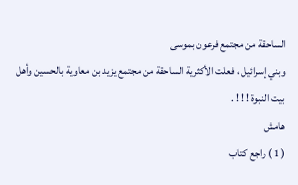الساحقة من مجتمع فرعون بموسى
وبني إسرائيل ، فعلت الأكثرية الساحقة من مجتمع يزيد بن معاوية بالحسين وأهل
بيت النبوة ! ! ! .
هامش
( 1 ) راجع كتاب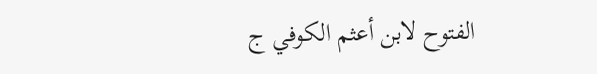الفتوح لابن أعثم الكوفي ج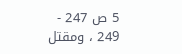5 ص 247 - 249 ، ومقتل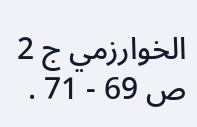الخوارزمي ج 2 ص 69 - 71 .